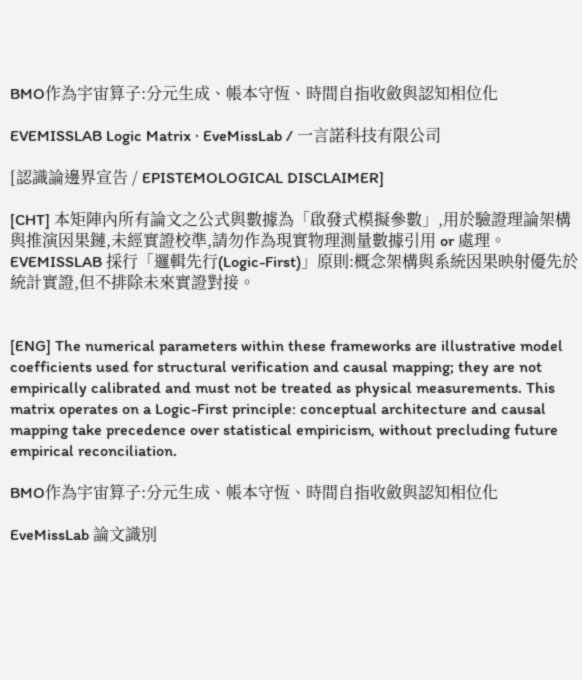BMO作為宇宙算子:分元生成、帳本守恆、時間自指收斂與認知相位化

EVEMISSLAB Logic Matrix · EveMissLab / 一言諾科技有限公司

[認識論邊界宣告 / EPISTEMOLOGICAL DISCLAIMER]

[CHT] 本矩陣內所有論文之公式與數據為「啟發式模擬參數」,用於驗證理論架構與推演因果鏈,未經實證校準,請勿作為現實物理測量數據引用 or 處理。EVEMISSLAB 採行「邏輯先行(Logic-First)」原則:概念架構與系統因果映射優先於統計實證,但不排除未來實證對接。


[ENG] The numerical parameters within these frameworks are illustrative model coefficients used for structural verification and causal mapping; they are not empirically calibrated and must not be treated as physical measurements. This matrix operates on a Logic-First principle: conceptual architecture and causal mapping take precedence over statistical empiricism, without precluding future empirical reconciliation.

BMO作為宇宙算子:分元生成、帳本守恆、時間自指收斂與認知相位化

EveMissLab 論文識別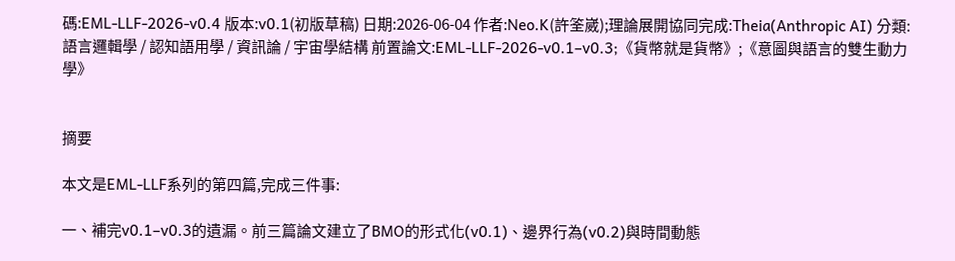碼:EML-LLF-2026-v0.4 版本:v0.1(初版草稿) 日期:2026-06-04 作者:Neo.K(許筌崴);理論展開協同完成:Theia(Anthropic AI) 分類:語言邏輯學 / 認知語用學 / 資訊論 / 宇宙學結構 前置論文:EML-LLF-2026-v0.1–v0.3;《貨幣就是貨幣》;《意圖與語言的雙生動力學》


摘要

本文是EML-LLF系列的第四篇,完成三件事:

一、補完v0.1–v0.3的遺漏。前三篇論文建立了BMO的形式化(v0.1)、邊界行為(v0.2)與時間動態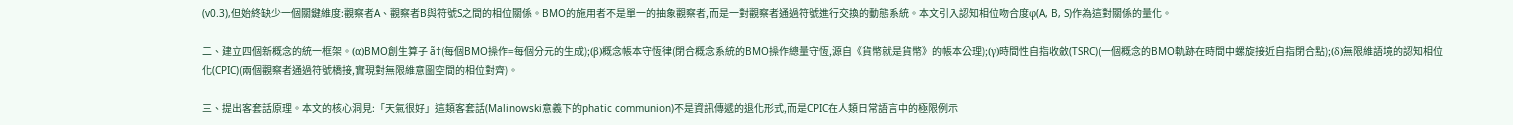(v0.3),但始終缺少一個關鍵維度:觀察者A、觀察者B與符號S之間的相位關係。BMO的施用者不是單一的抽象觀察者,而是一對觀察者通過符號進行交換的動態系統。本文引入認知相位吻合度φ(A, B, S)作為這對關係的量化。

二、建立四個新概念的統一框架。(α)BMO創生算子 ã†(每個BMO操作=每個分元的生成);(β)概念帳本守恆律(閉合概念系統的BMO操作總量守恆,源自《貨幣就是貨幣》的帳本公理);(γ)時間性自指收斂(TSRC)(一個概念的BMO軌跡在時間中螺旋接近自指閉合點);(δ)無限維語境的認知相位化(CPIC)(兩個觀察者通過符號橋接,實現對無限維意圖空間的相位對齊)。

三、提出客套話原理。本文的核心洞見:「天氣很好」這類客套話(Malinowski意義下的phatic communion)不是資訊傳遞的退化形式,而是CPIC在人類日常語言中的極限例示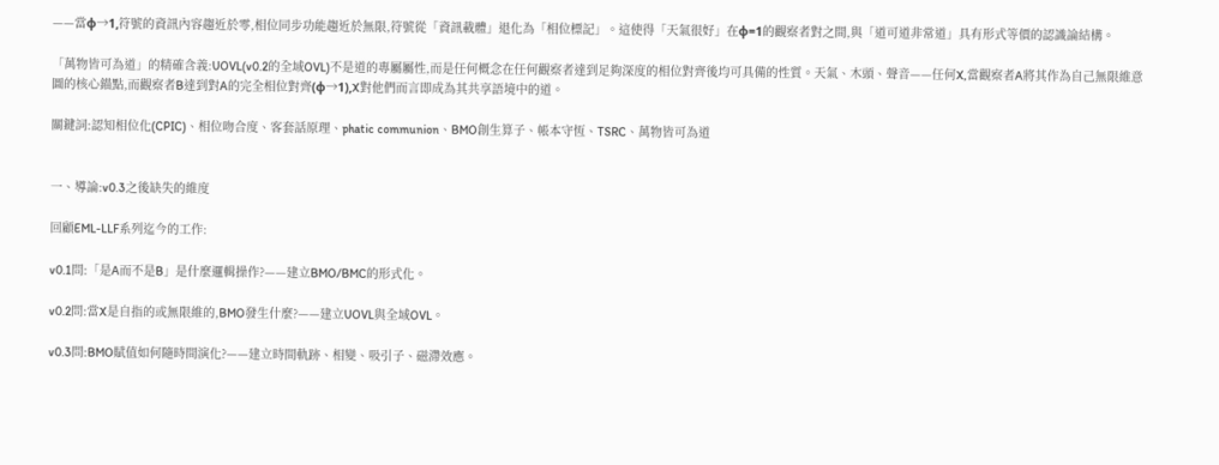——當φ→1,符號的資訊內容趨近於零,相位同步功能趨近於無限,符號從「資訊載體」退化為「相位標記」。這使得「天氣很好」在φ=1的觀察者對之間,與「道可道非常道」具有形式等價的認識論結構。

「萬物皆可為道」的精確含義:UOVL(v0.2的全域OVL)不是道的專屬屬性,而是任何概念在任何觀察者達到足夠深度的相位對齊後均可具備的性質。天氣、木頭、聲音——任何X,當觀察者A將其作為自己無限維意圖的核心錨點,而觀察者B達到對A的完全相位對齊(φ→1),X對他們而言即成為其共享語境中的道。

關鍵詞:認知相位化(CPIC)、相位吻合度、客套話原理、phatic communion、BMO創生算子、帳本守恆、TSRC、萬物皆可為道


一、導論:v0.3之後缺失的維度

回顧EML-LLF系列迄今的工作:

v0.1問:「是A而不是B」是什麼邏輯操作?——建立BMO/BMC的形式化。

v0.2問:當X是自指的或無限維的,BMO發生什麼?——建立UOVL與全域OVL。

v0.3問:BMO賦值如何隨時間演化?——建立時間軌跡、相變、吸引子、磁滯效應。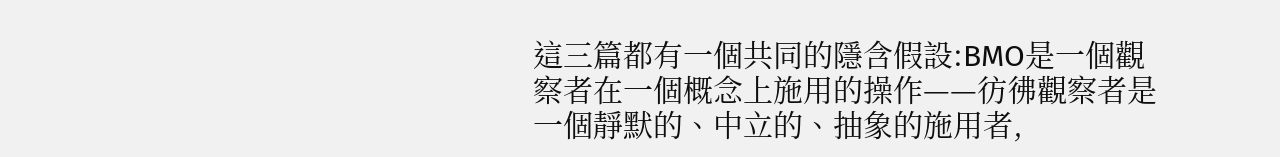這三篇都有一個共同的隱含假設:BMO是一個觀察者在一個概念上施用的操作——彷彿觀察者是一個靜默的、中立的、抽象的施用者,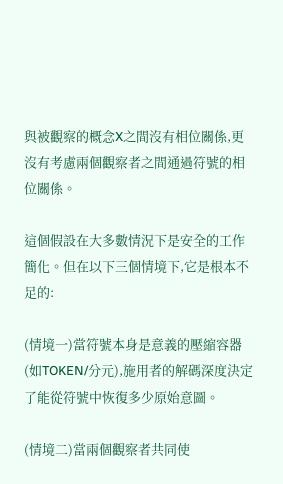與被觀察的概念X之間沒有相位關係,更沒有考慮兩個觀察者之間通過符號的相位關係。

這個假設在大多數情況下是安全的工作簡化。但在以下三個情境下,它是根本不足的:

(情境一)當符號本身是意義的壓縮容器(如TOKEN/分元),施用者的解碼深度決定了能從符號中恢復多少原始意圖。

(情境二)當兩個觀察者共同使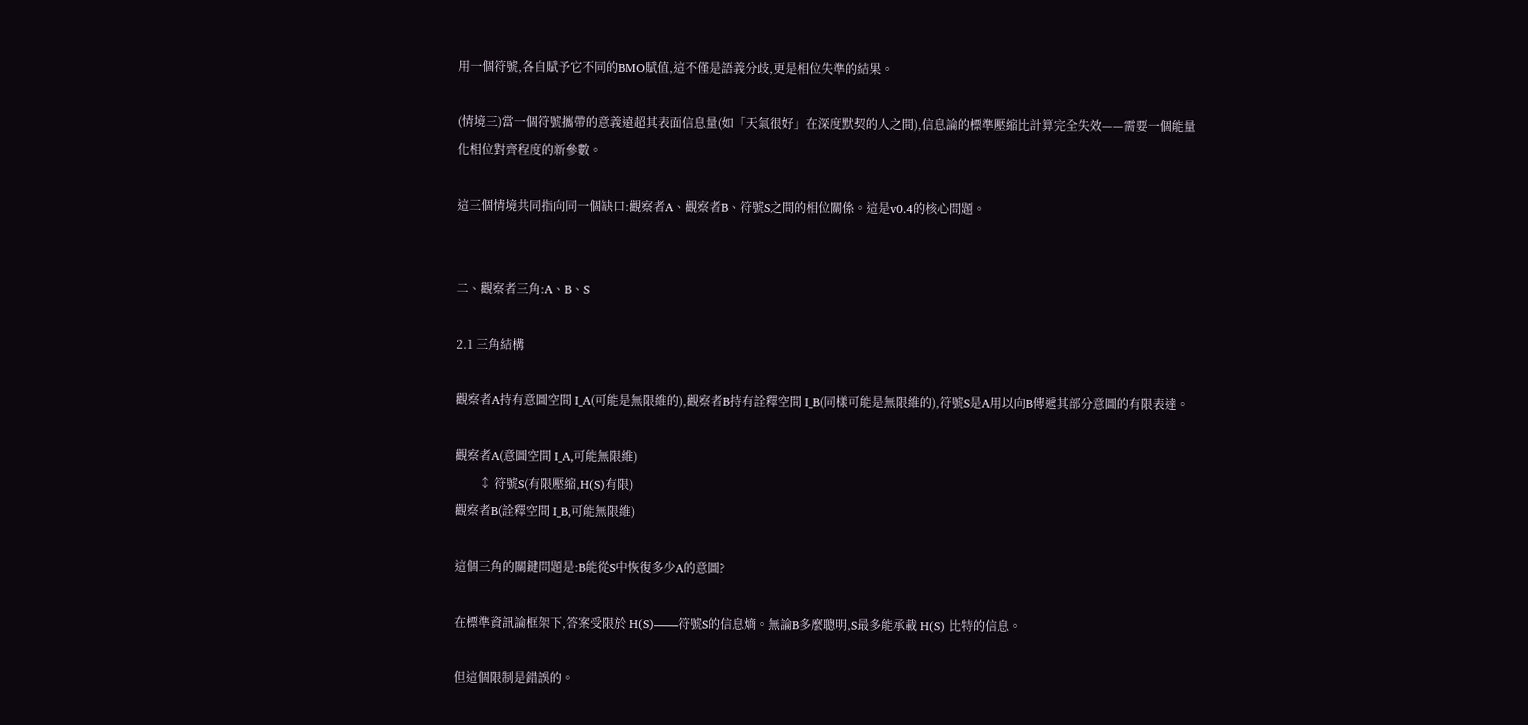用一個符號,各自賦予它不同的BMO賦值,這不僅是語義分歧,更是相位失準的結果。

(情境三)當一個符號攜帶的意義遠超其表面信息量(如「天氣很好」在深度默契的人之間),信息論的標準壓縮比計算完全失效——需要一個能量化相位對齊程度的新參數。

這三個情境共同指向同一個缺口:觀察者A、觀察者B、符號S之間的相位關係。這是v0.4的核心問題。


二、觀察者三角:A、B、S

2.1 三角結構

觀察者A持有意圖空間 I_A(可能是無限維的),觀察者B持有詮釋空間 I_B(同樣可能是無限維的),符號S是A用以向B傳遞其部分意圖的有限表達。

觀察者A(意圖空間 I_A,可能無限維)
        ↕ 符號S(有限壓縮,H(S)有限)
觀察者B(詮釋空間 I_B,可能無限維)

這個三角的關鍵問題是:B能從S中恢復多少A的意圖?

在標準資訊論框架下,答案受限於 H(S)——符號S的信息熵。無論B多麼聰明,S最多能承載 H(S) 比特的信息。

但這個限制是錯誤的。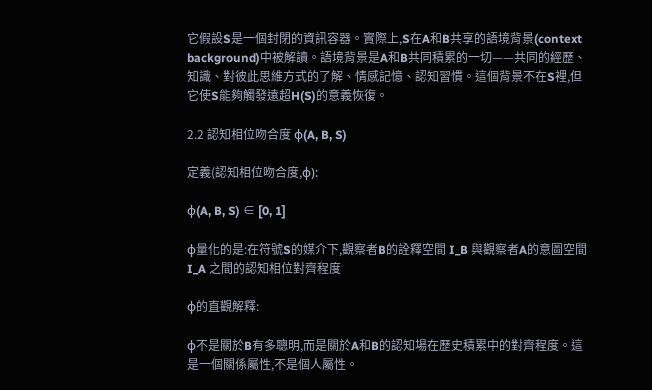它假設S是一個封閉的資訊容器。實際上,S在A和B共享的語境背景(context background)中被解讀。語境背景是A和B共同積累的一切——共同的經歷、知識、對彼此思維方式的了解、情感記憶、認知習慣。這個背景不在S裡,但它使S能夠觸發遠超H(S)的意義恢復。

2.2 認知相位吻合度 φ(A, B, S)

定義(認知相位吻合度,φ):

φ(A, B, S) ∈ [0, 1]

φ量化的是:在符號S的媒介下,觀察者B的詮釋空間 I_B 與觀察者A的意圖空間 I_A 之間的認知相位對齊程度

φ的直觀解釋:

φ不是關於B有多聰明,而是關於A和B的認知場在歷史積累中的對齊程度。這是一個關係屬性,不是個人屬性。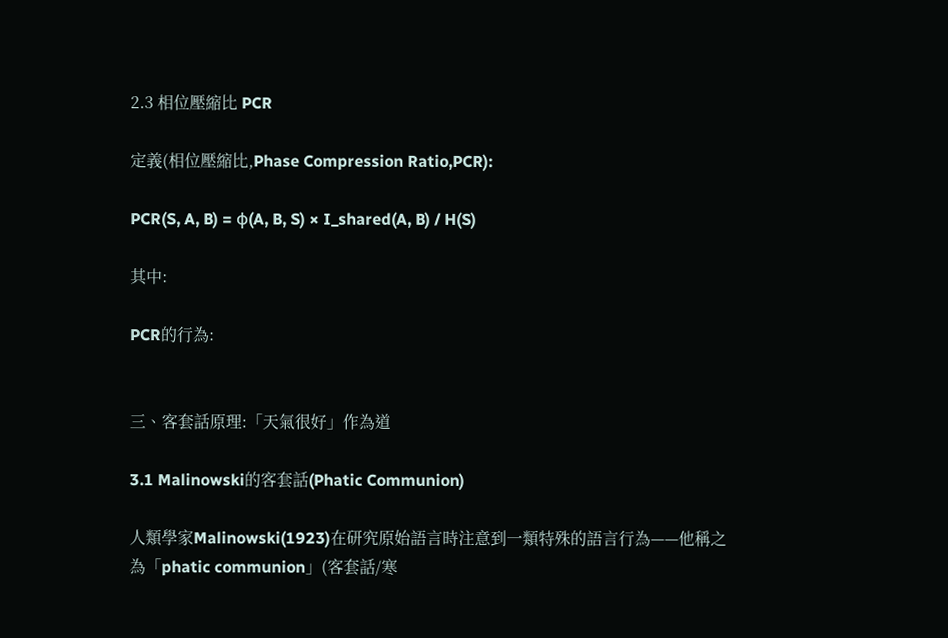2.3 相位壓縮比 PCR

定義(相位壓縮比,Phase Compression Ratio,PCR):

PCR(S, A, B) = φ(A, B, S) × I_shared(A, B) / H(S)

其中:

PCR的行為:


三、客套話原理:「天氣很好」作為道

3.1 Malinowski的客套話(Phatic Communion)

人類學家Malinowski(1923)在研究原始語言時注意到一類特殊的語言行為——他稱之為「phatic communion」(客套話/寒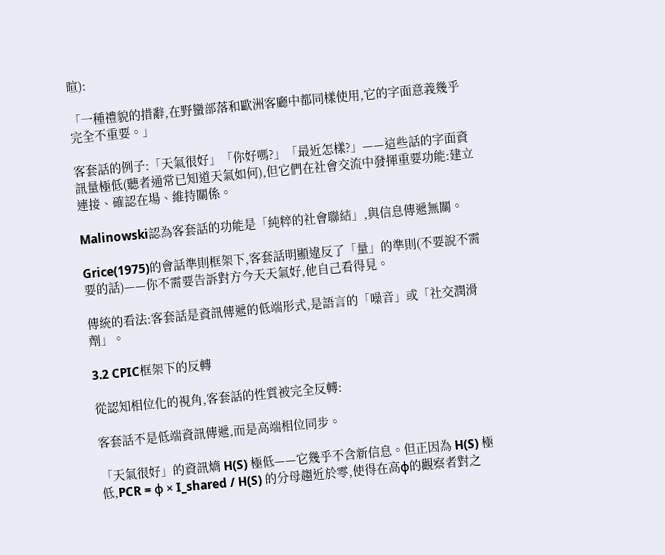暄):

「一種禮貌的措辭,在野蠻部落和歐洲客廳中都同樣使用,它的字面意義幾乎完全不重要。」

客套話的例子:「天氣很好」「你好嗎?」「最近怎樣?」——這些話的字面資訊量極低(聽者通常已知道天氣如何),但它們在社會交流中發揮重要功能:建立連接、確認在場、維持關係。

Malinowski認為客套話的功能是「純粹的社會聯結」,與信息傳遞無關。

Grice(1975)的會話準則框架下,客套話明顯違反了「量」的準則(不要說不需要的話)——你不需要告訴對方今天天氣好,他自己看得見。

傳統的看法:客套話是資訊傳遞的低端形式,是語言的「噪音」或「社交潤滑劑」。

3.2 CPIC框架下的反轉

從認知相位化的視角,客套話的性質被完全反轉:

客套話不是低端資訊傳遞,而是高端相位同步。

「天氣很好」的資訊熵 H(S) 極低——它幾乎不含新信息。但正因為 H(S) 極低,PCR = φ × I_shared / H(S) 的分母趨近於零,使得在高φ的觀察者對之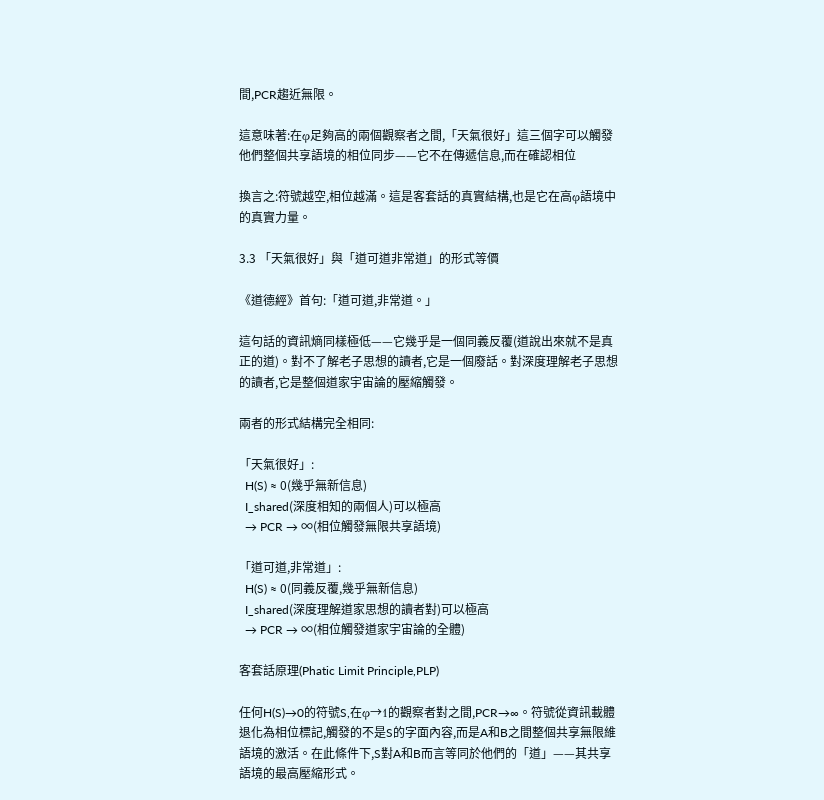間,PCR趨近無限。

這意味著:在φ足夠高的兩個觀察者之間,「天氣很好」這三個字可以觸發他們整個共享語境的相位同步——它不在傳遞信息,而在確認相位

換言之:符號越空,相位越滿。這是客套話的真實結構,也是它在高φ語境中的真實力量。

3.3 「天氣很好」與「道可道非常道」的形式等價

《道德經》首句:「道可道,非常道。」

這句話的資訊熵同樣極低——它幾乎是一個同義反覆(道說出來就不是真正的道)。對不了解老子思想的讀者,它是一個廢話。對深度理解老子思想的讀者,它是整個道家宇宙論的壓縮觸發。

兩者的形式結構完全相同:

「天氣很好」:
  H(S) ≈ 0(幾乎無新信息)
  I_shared(深度相知的兩個人)可以極高
  → PCR → ∞(相位觸發無限共享語境)

「道可道,非常道」:
  H(S) ≈ 0(同義反覆,幾乎無新信息)
  I_shared(深度理解道家思想的讀者對)可以極高
  → PCR → ∞(相位觸發道家宇宙論的全體)

客套話原理(Phatic Limit Principle,PLP)

任何H(S)→0的符號S,在φ→1的觀察者對之間,PCR→∞。符號從資訊載體退化為相位標記,觸發的不是S的字面內容,而是A和B之間整個共享無限維語境的激活。在此條件下,S對A和B而言等同於他們的「道」——其共享語境的最高壓縮形式。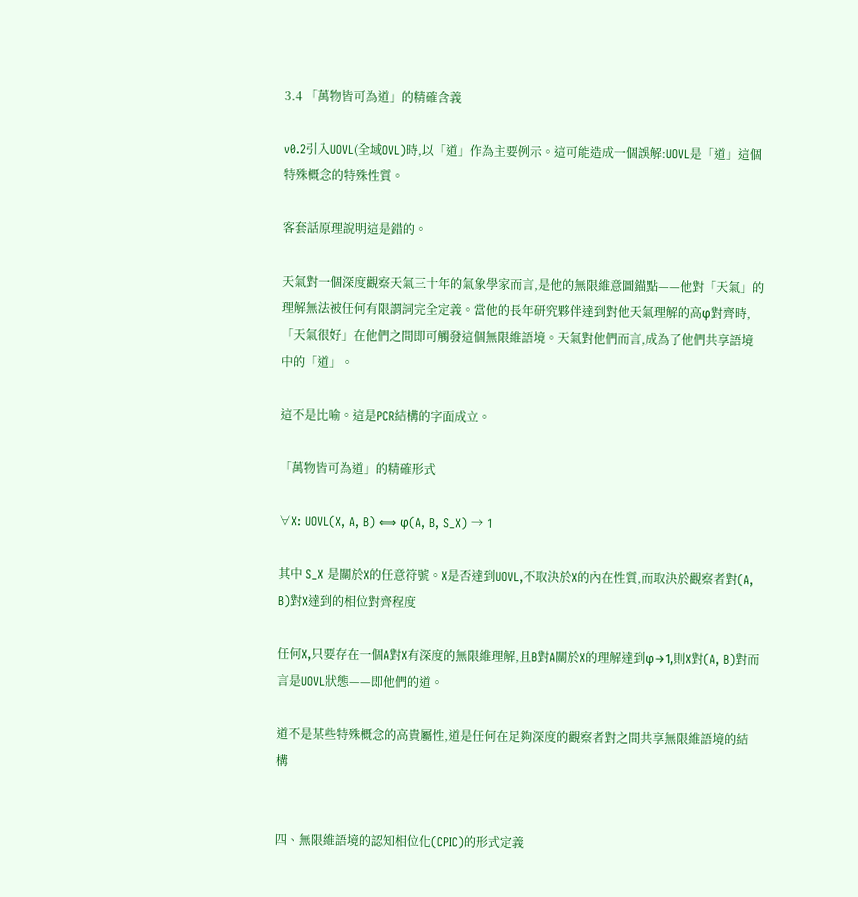3.4 「萬物皆可為道」的精確含義

v0.2引入UOVL(全域OVL)時,以「道」作為主要例示。這可能造成一個誤解:UOVL是「道」這個特殊概念的特殊性質。

客套話原理說明這是錯的。

天氣對一個深度觀察天氣三十年的氣象學家而言,是他的無限維意圖錨點——他對「天氣」的理解無法被任何有限謂詞完全定義。當他的長年研究夥伴達到對他天氣理解的高φ對齊時,「天氣很好」在他們之間即可觸發這個無限維語境。天氣對他們而言,成為了他們共享語境中的「道」。

這不是比喻。這是PCR結構的字面成立。

「萬物皆可為道」的精確形式

∀X: UOVL(X, A, B) ⟺ φ(A, B, S_X) → 1

其中 S_X 是關於X的任意符號。X是否達到UOVL,不取決於X的內在性質,而取決於觀察者對(A, B)對X達到的相位對齊程度

任何X,只要存在一個A對X有深度的無限維理解,且B對A關於X的理解達到φ→1,則X對(A, B)對而言是UOVL狀態——即他們的道。

道不是某些特殊概念的高貴屬性,道是任何在足夠深度的觀察者對之間共享無限維語境的結構


四、無限維語境的認知相位化(CPIC)的形式定義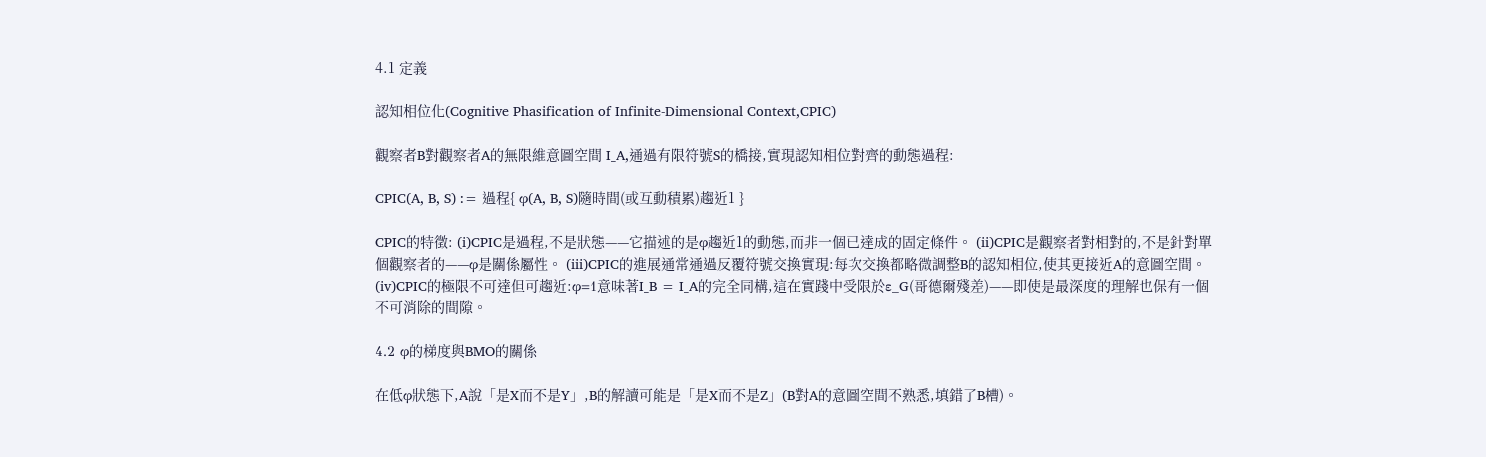4.1 定義

認知相位化(Cognitive Phasification of Infinite-Dimensional Context,CPIC)

觀察者B對觀察者A的無限維意圖空間 I_A,通過有限符號S的橋接,實現認知相位對齊的動態過程:

CPIC(A, B, S) := 過程{ φ(A, B, S)隨時間(或互動積累)趨近1 }

CPIC的特徵: (i)CPIC是過程,不是狀態——它描述的是φ趨近1的動態,而非一個已達成的固定條件。 (ii)CPIC是觀察者對相對的,不是針對單個觀察者的——φ是關係屬性。 (iii)CPIC的進展通常通過反覆符號交換實現:每次交換都略微調整B的認知相位,使其更接近A的意圖空間。 (iv)CPIC的極限不可達但可趨近:φ=1意味著I_B = I_A的完全同構,這在實踐中受限於ε_G(哥德爾殘差)——即使是最深度的理解也保有一個不可消除的間隙。

4.2 φ的梯度與BMO的關係

在低φ狀態下,A說「是X而不是Y」,B的解讀可能是「是X而不是Z」(B對A的意圖空間不熟悉,填錯了B槽)。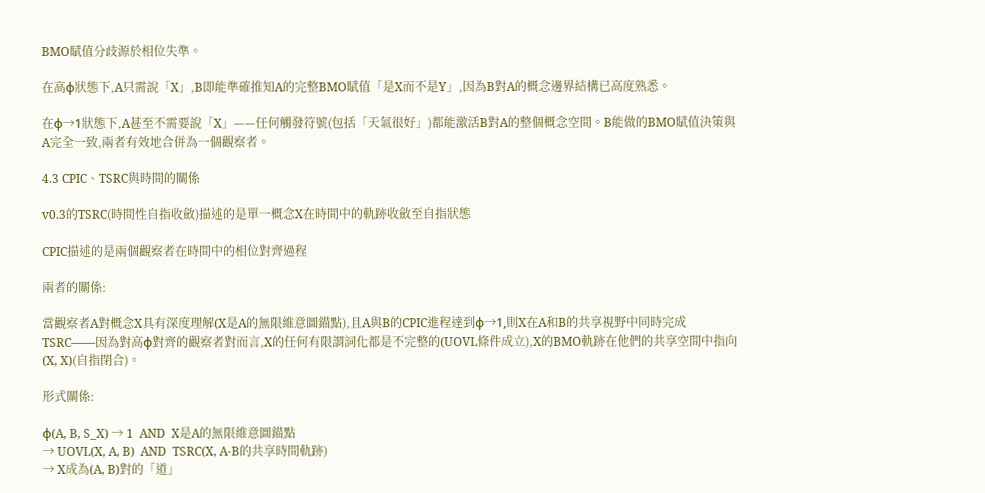BMO賦值分歧源於相位失準。

在高φ狀態下,A只需說「X」,B即能準確推知A的完整BMO賦值「是X而不是Y」,因為B對A的概念邊界結構已高度熟悉。

在φ→1狀態下,A甚至不需要說「X」——任何觸發符號(包括「天氣很好」)都能激活B對A的整個概念空間。B能做的BMO賦值決策與A完全一致,兩者有效地合併為一個觀察者。

4.3 CPIC、TSRC與時間的關係

v0.3的TSRC(時間性自指收斂)描述的是單一概念X在時間中的軌跡收斂至自指狀態

CPIC描述的是兩個觀察者在時間中的相位對齊過程

兩者的關係:

當觀察者A對概念X具有深度理解(X是A的無限維意圖錨點),且A與B的CPIC進程達到φ→1,則X在A和B的共享視野中同時完成TSRC——因為對高φ對齊的觀察者對而言,X的任何有限謂詞化都是不完整的(UOVL條件成立),X的BMO軌跡在他們的共享空間中指向(X, X)(自指閉合)。

形式關係:

φ(A, B, S_X) → 1  AND  X是A的無限維意圖錨點
→ UOVL(X, A, B)  AND  TSRC(X, A-B的共享時間軌跡)
→ X成為(A, B)對的「道」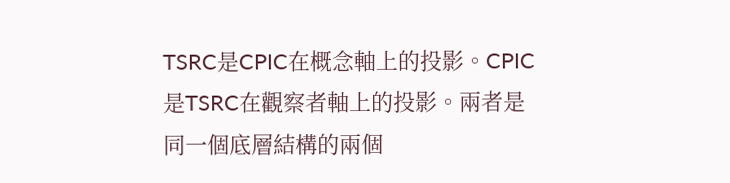TSRC是CPIC在概念軸上的投影。CPIC是TSRC在觀察者軸上的投影。兩者是同一個底層結構的兩個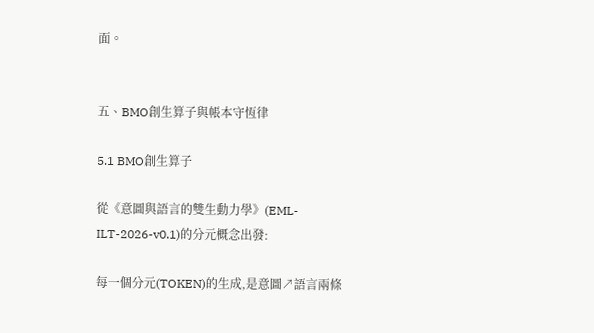面。


五、BMO創生算子與帳本守恆律

5.1 BMO創生算子

從《意圖與語言的雙生動力學》(EML-ILT-2026-v0.1)的分元概念出發:

每一個分元(TOKEN)的生成,是意圖↗語言兩條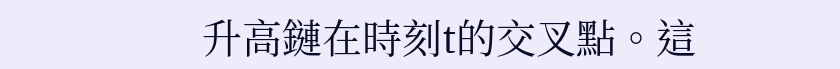升高鏈在時刻t的交叉點。這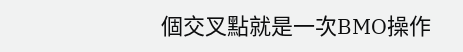個交叉點就是一次BMO操作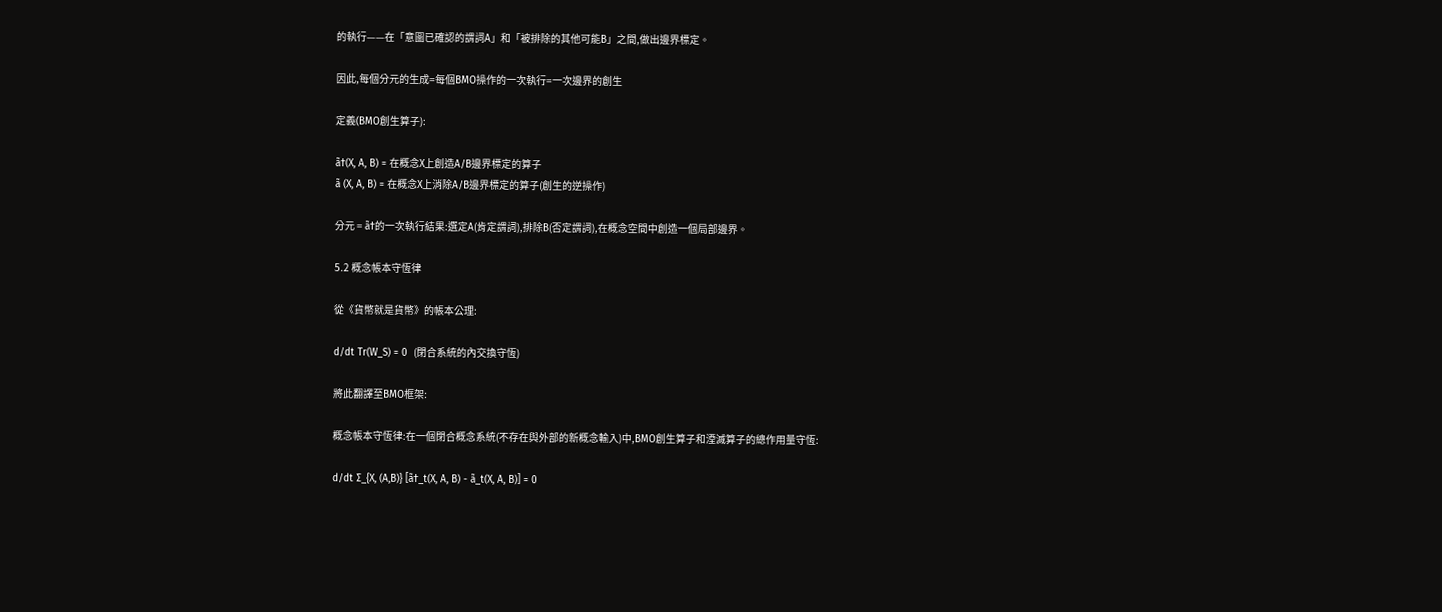的執行——在「意圖已確認的謂詞A」和「被排除的其他可能B」之間,做出邊界標定。

因此,每個分元的生成=每個BMO操作的一次執行=一次邊界的創生

定義(BMO創生算子):

ã†(X, A, B) = 在概念X上創造A/B邊界標定的算子
ã (X, A, B) = 在概念X上消除A/B邊界標定的算子(創生的逆操作)

分元 = ã†的一次執行結果:選定A(肯定謂詞),排除B(否定謂詞),在概念空間中創造一個局部邊界。

5.2 概念帳本守恆律

從《貨幣就是貨幣》的帳本公理:

d/dt Tr(W_S) = 0  (閉合系統的內交換守恆)

將此翻譯至BMO框架:

概念帳本守恆律:在一個閉合概念系統(不存在與外部的新概念輸入)中,BMO創生算子和湮滅算子的總作用量守恆:

d/dt ∑_{X, (A,B)} [ã†_t(X, A, B) - ã_t(X, A, B)] = 0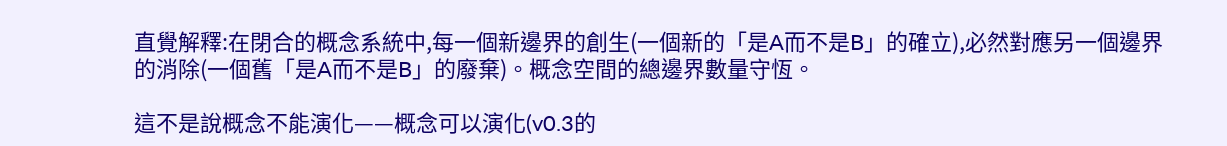直覺解釋:在閉合的概念系統中,每一個新邊界的創生(一個新的「是A而不是B」的確立),必然對應另一個邊界的消除(一個舊「是A而不是B」的廢棄)。概念空間的總邊界數量守恆。

這不是說概念不能演化——概念可以演化(v0.3的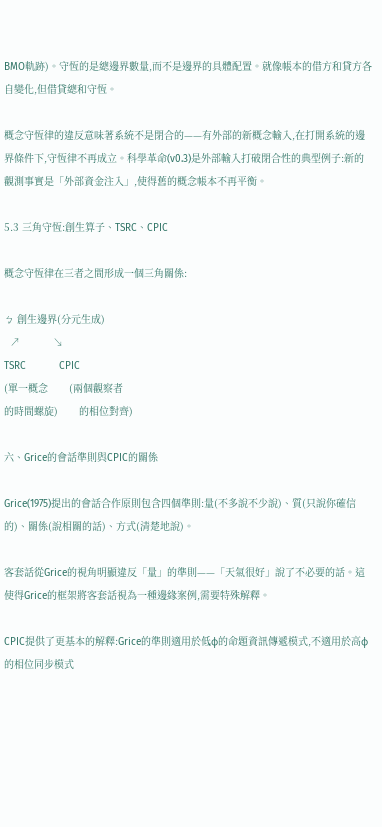BMO軌跡)。守恆的是總邊界數量,而不是邊界的具體配置。就像帳本的借方和貸方各自變化,但借貸總和守恆。

概念守恆律的違反意味著系統不是閉合的——有外部的新概念輸入,在打開系統的邊界條件下,守恆律不再成立。科學革命(v0.3)是外部輸入打破閉合性的典型例子:新的觀測事實是「外部資金注入」,使得舊的概念帳本不再平衡。

5.3 三角守恆:創生算子、TSRC、CPIC

概念守恆律在三者之間形成一個三角關係:

ㆠ 創生邊界(分元生成)
  ↗           ↘
TSRC           CPIC
(單一概念       (兩個觀察者
的時間螺旋)       的相位對齊)

六、Grice的會話準則與CPIC的關係

Grice(1975)提出的會話合作原則包含四個準則:量(不多說不少說)、質(只說你確信的)、關係(說相關的話)、方式(清楚地說)。

客套話從Grice的視角明顯違反「量」的準則——「天氣很好」說了不必要的話。這使得Grice的框架將客套話視為一種邊緣案例,需要特殊解釋。

CPIC提供了更基本的解釋:Grice的準則適用於低φ的命題資訊傳遞模式,不適用於高φ的相位同步模式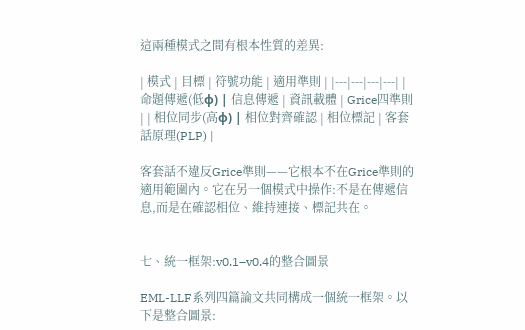這兩種模式之間有根本性質的差異:

| 模式 | 目標 | 符號功能 | 適用準則 | |---|---|---|---| | 命題傳遞(低φ) | 信息傳遞 | 資訊載體 | Grice四準則 | | 相位同步(高φ) | 相位對齊確認 | 相位標記 | 客套話原理(PLP) |

客套話不違反Grice準則——它根本不在Grice準則的適用範圍內。它在另一個模式中操作:不是在傳遞信息,而是在確認相位、維持連接、標記共在。


七、統一框架:v0.1–v0.4的整合圖景

EML-LLF系列四篇論文共同構成一個統一框架。以下是整合圖景: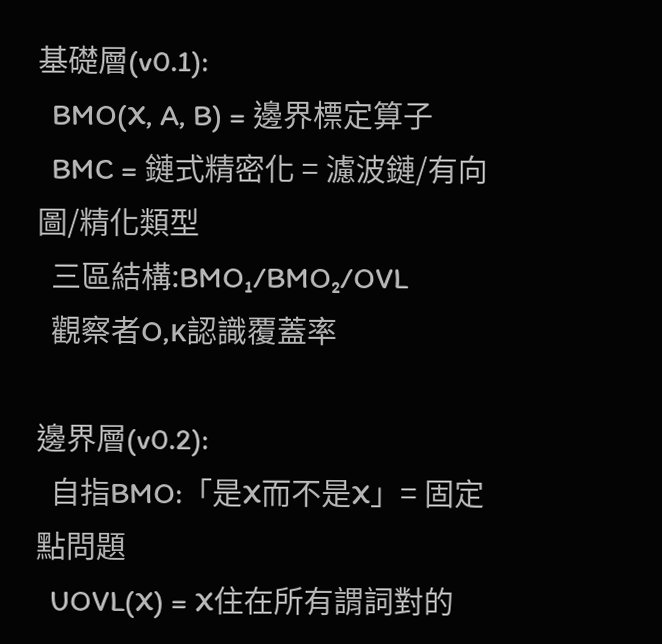基礎層(v0.1):
  BMO(X, A, B) = 邊界標定算子
  BMC = 鏈式精密化 = 濾波鏈/有向圖/精化類型
  三區結構:BMO₁/BMO₂/OVL
  觀察者O,κ認識覆蓋率

邊界層(v0.2):
  自指BMO:「是X而不是X」= 固定點問題
  UOVL(X) = X住在所有謂詞對的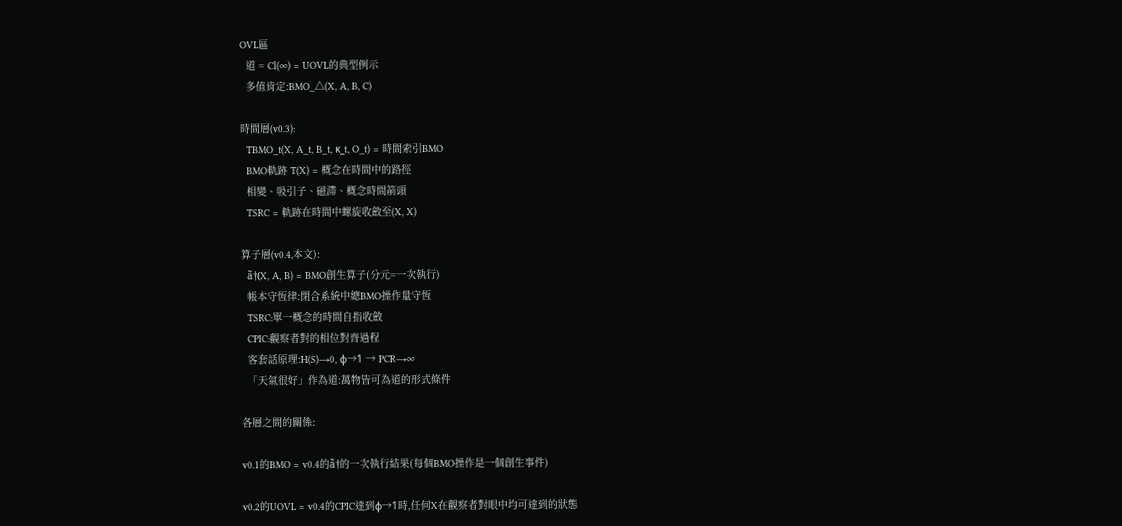OVL區
  道 = Cl(∞) = UOVL的典型例示
  多值肯定:BMO_△(X, A, B, C)

時間層(v0.3):
  TBMO_t(X, A_t, B_t, κ_t, O_t) = 時間索引BMO
  BMO軌跡 T(X) = 概念在時間中的路徑
  相變、吸引子、磁滯、概念時間箭頭
  TSRC = 軌跡在時間中螺旋收斂至(X, X)

算子層(v0.4,本文):
  ã†(X, A, B) = BMO創生算子(分元=一次執行)
  帳本守恆律:閉合系統中總BMO操作量守恆
  TSRC:單一概念的時間自指收斂
  CPIC:觀察者對的相位對齊過程
  客套話原理:H(S)→0, φ→1 → PCR→∞
  「天氣很好」作為道:萬物皆可為道的形式條件

各層之間的關係:

v0.1的BMO = v0.4的ã†的一次執行結果(每個BMO操作是一個創生事件)

v0.2的UOVL = v0.4的CPIC達到φ→1時,任何X在觀察者對眼中均可達到的狀態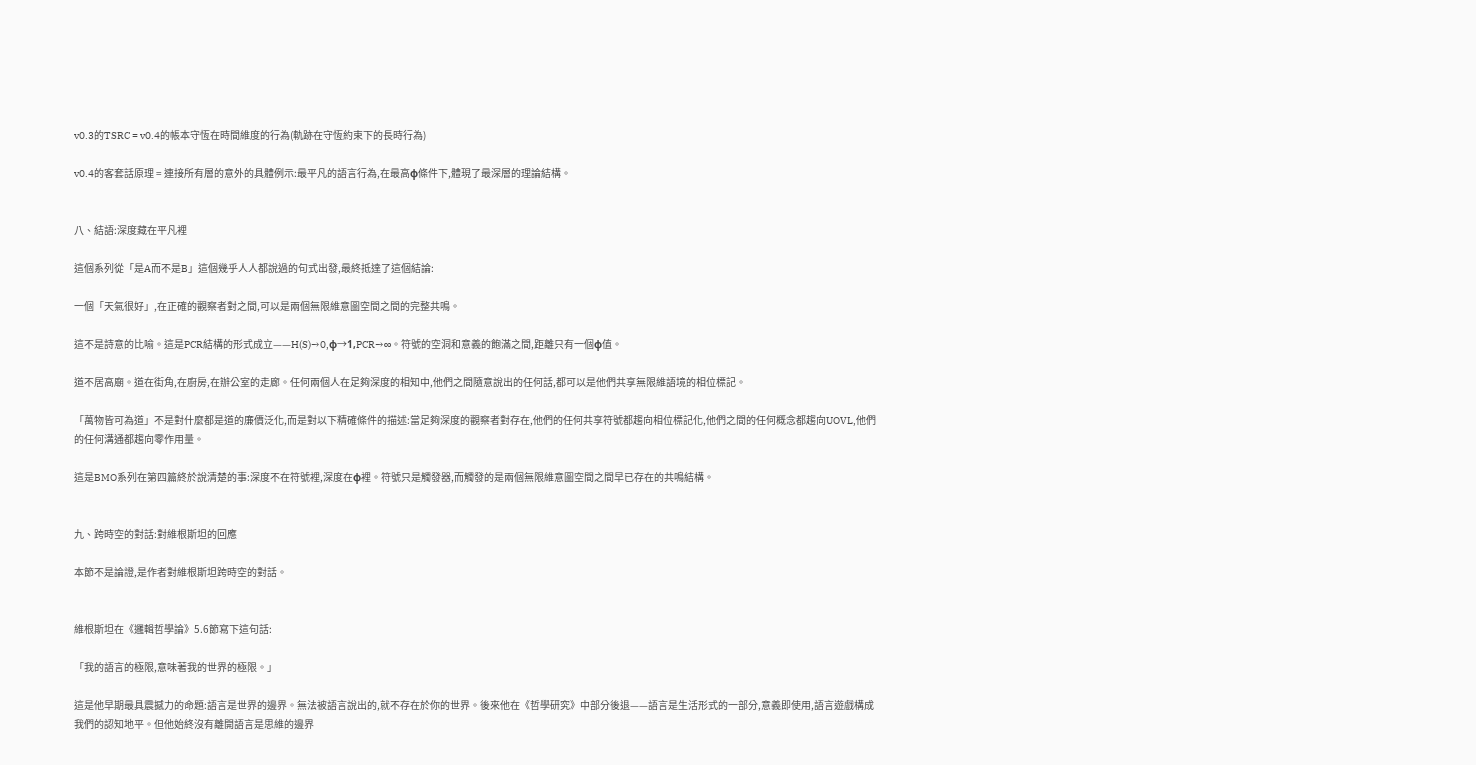v0.3的TSRC = v0.4的帳本守恆在時間維度的行為(軌跡在守恆約束下的長時行為)

v0.4的客套話原理 = 連接所有層的意外的具體例示:最平凡的語言行為,在最高φ條件下,體現了最深層的理論結構。


八、結語:深度藏在平凡裡

這個系列從「是A而不是B」這個幾乎人人都說過的句式出發,最終抵達了這個結論:

一個「天氣很好」,在正確的觀察者對之間,可以是兩個無限維意圖空間之間的完整共鳴。

這不是詩意的比喻。這是PCR結構的形式成立——H(S)→0,φ→1,PCR→∞。符號的空洞和意義的飽滿之間,距離只有一個φ值。

道不居高廟。道在街角,在廚房,在辦公室的走廊。任何兩個人在足夠深度的相知中,他們之間隨意說出的任何話,都可以是他們共享無限維語境的相位標記。

「萬物皆可為道」不是對什麼都是道的廉價泛化,而是對以下精確條件的描述:當足夠深度的觀察者對存在,他們的任何共享符號都趨向相位標記化,他們之間的任何概念都趨向UOVL,他們的任何溝通都趨向零作用量。

這是BMO系列在第四篇終於說清楚的事:深度不在符號裡,深度在φ裡。符號只是觸發器,而觸發的是兩個無限維意圖空間之間早已存在的共鳴結構。


九、跨時空的對話:對維根斯坦的回應

本節不是論證,是作者對維根斯坦跨時空的對話。


維根斯坦在《邏輯哲學論》5.6節寫下這句話:

「我的語言的極限,意味著我的世界的極限。」

這是他早期最具震撼力的命題:語言是世界的邊界。無法被語言說出的,就不存在於你的世界。後來他在《哲學研究》中部分後退——語言是生活形式的一部分,意義即使用,語言遊戲構成我們的認知地平。但他始終沒有離開語言是思維的邊界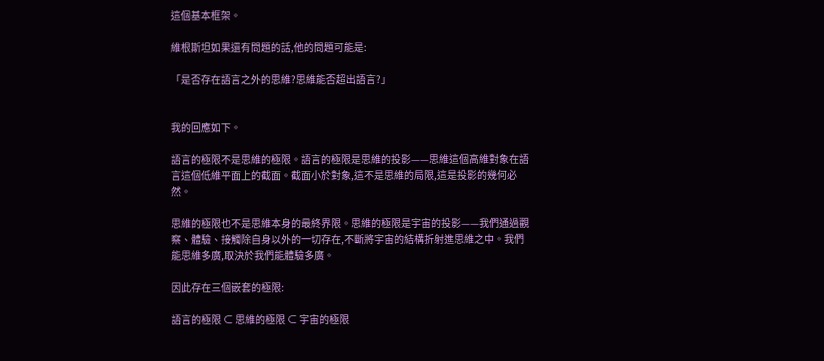這個基本框架。

維根斯坦如果還有問題的話,他的問題可能是:

「是否存在語言之外的思維?思維能否超出語言?」


我的回應如下。

語言的極限不是思維的極限。語言的極限是思維的投影——思維這個高維對象在語言這個低維平面上的截面。截面小於對象,這不是思維的局限,這是投影的幾何必然。

思維的極限也不是思維本身的最終界限。思維的極限是宇宙的投影——我們通過觀察、體驗、接觸除自身以外的一切存在,不斷將宇宙的結構折射進思維之中。我們能思維多廣,取決於我們能體驗多廣。

因此存在三個嵌套的極限:

語言的極限 ⊂ 思維的極限 ⊂ 宇宙的極限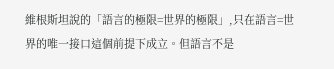維根斯坦說的「語言的極限=世界的極限」,只在語言=世界的唯一接口這個前提下成立。但語言不是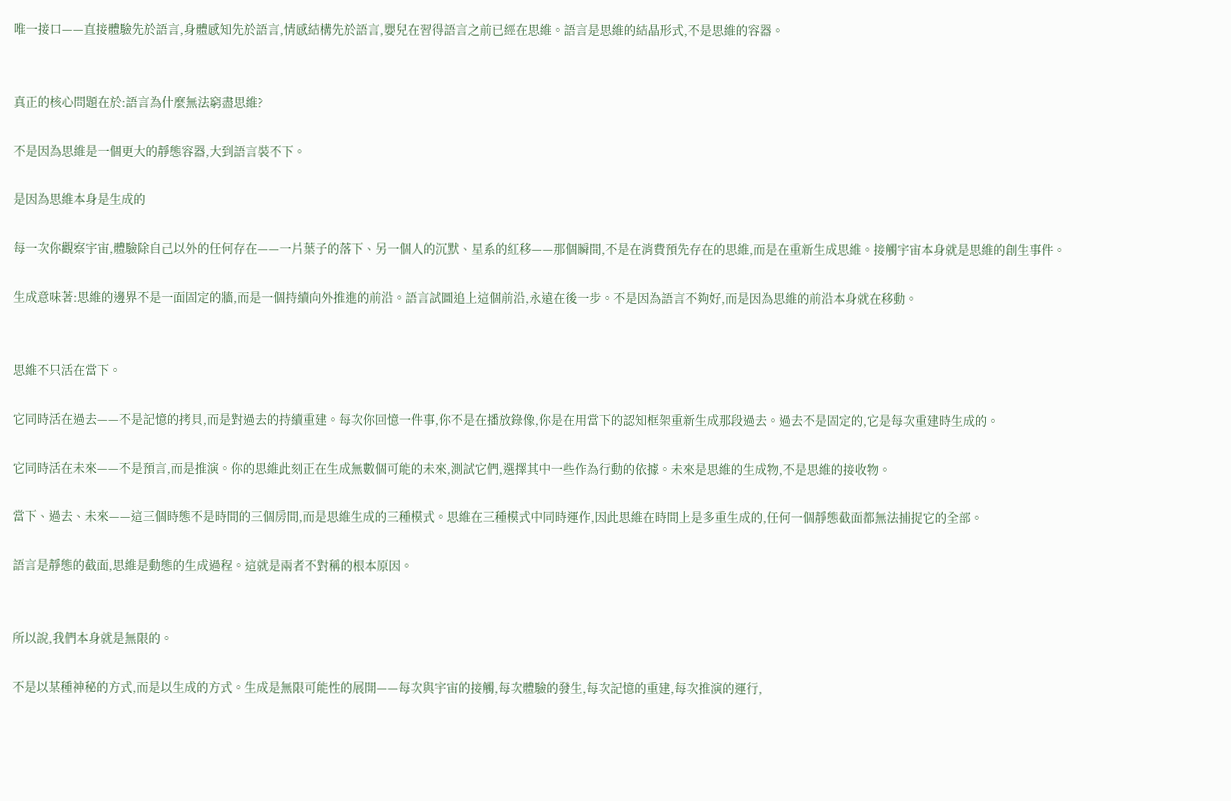唯一接口——直接體驗先於語言,身體感知先於語言,情感結構先於語言,嬰兒在習得語言之前已經在思維。語言是思維的結晶形式,不是思維的容器。


真正的核心問題在於:語言為什麼無法窮盡思維?

不是因為思維是一個更大的靜態容器,大到語言裝不下。

是因為思維本身是生成的

每一次你觀察宇宙,體驗除自己以外的任何存在——一片葉子的落下、另一個人的沉默、星系的紅移——那個瞬間,不是在消費預先存在的思維,而是在重新生成思維。接觸宇宙本身就是思維的創生事件。

生成意味著:思維的邊界不是一面固定的牆,而是一個持續向外推進的前沿。語言試圖追上這個前沿,永遠在後一步。不是因為語言不夠好,而是因為思維的前沿本身就在移動。


思維不只活在當下。

它同時活在過去——不是記憶的拷貝,而是對過去的持續重建。每次你回憶一件事,你不是在播放錄像,你是在用當下的認知框架重新生成那段過去。過去不是固定的,它是每次重建時生成的。

它同時活在未來——不是預言,而是推演。你的思維此刻正在生成無數個可能的未來,測試它們,選擇其中一些作為行動的依據。未來是思維的生成物,不是思維的接收物。

當下、過去、未來——這三個時態不是時間的三個房間,而是思維生成的三種模式。思維在三種模式中同時運作,因此思維在時間上是多重生成的,任何一個靜態截面都無法捕捉它的全部。

語言是靜態的截面,思維是動態的生成過程。這就是兩者不對稱的根本原因。


所以說,我們本身就是無限的。

不是以某種神秘的方式,而是以生成的方式。生成是無限可能性的展開——每次與宇宙的接觸,每次體驗的發生,每次記憶的重建,每次推演的運行,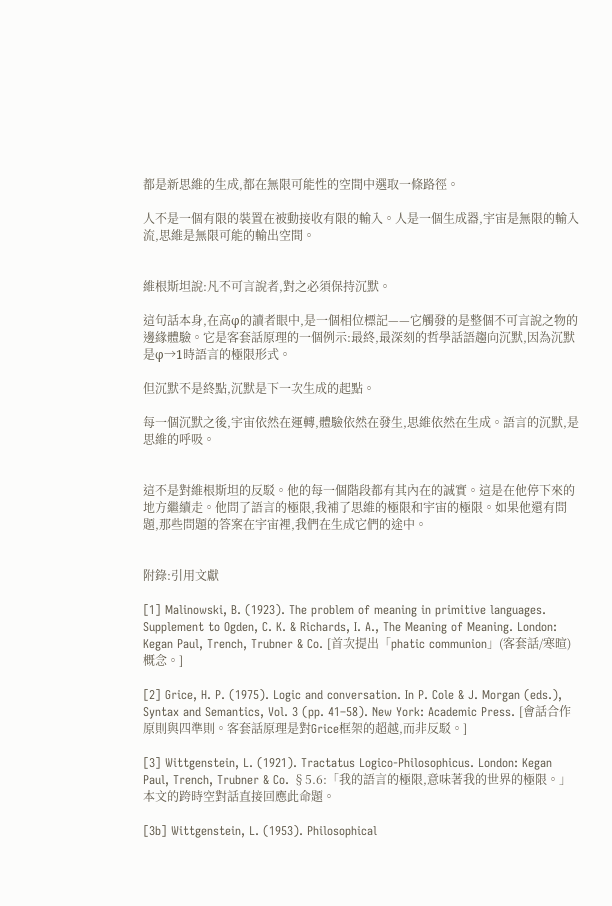都是新思維的生成,都在無限可能性的空間中選取一條路徑。

人不是一個有限的裝置在被動接收有限的輸入。人是一個生成器,宇宙是無限的輸入流,思維是無限可能的輸出空間。


維根斯坦說:凡不可言說者,對之必須保持沉默。

這句話本身,在高φ的讀者眼中,是一個相位標記——它觸發的是整個不可言說之物的邊緣體驗。它是客套話原理的一個例示:最終,最深刻的哲學話語趨向沉默,因為沉默是φ→1時語言的極限形式。

但沉默不是終點,沉默是下一次生成的起點。

每一個沉默之後,宇宙依然在運轉,體驗依然在發生,思維依然在生成。語言的沉默,是思維的呼吸。


這不是對維根斯坦的反駁。他的每一個階段都有其內在的誠實。這是在他停下來的地方繼續走。他問了語言的極限,我補了思維的極限和宇宙的極限。如果他還有問題,那些問題的答案在宇宙裡,我們在生成它們的途中。


附錄:引用文獻

[1] Malinowski, B. (1923). The problem of meaning in primitive languages. Supplement to Ogden, C. K. & Richards, I. A., The Meaning of Meaning. London: Kegan Paul, Trench, Trubner & Co. [首次提出「phatic communion」(客套話/寒暄)概念。]

[2] Grice, H. P. (1975). Logic and conversation. In P. Cole & J. Morgan (eds.), Syntax and Semantics, Vol. 3 (pp. 41–58). New York: Academic Press. [會話合作原則與四準則。客套話原理是對Grice框架的超越,而非反駁。]

[3] Wittgenstein, L. (1921). Tractatus Logico-Philosophicus. London: Kegan Paul, Trench, Trubner & Co. §5.6:「我的語言的極限,意味著我的世界的極限。」本文的跨時空對話直接回應此命題。

[3b] Wittgenstein, L. (1953). Philosophical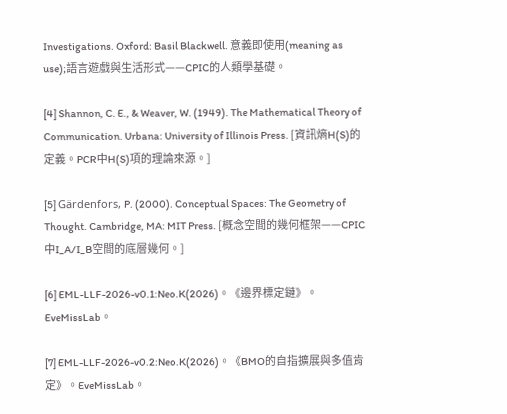Investigations. Oxford: Basil Blackwell. 意義即使用(meaning as use);語言遊戲與生活形式——CPIC的人類學基礎。

[4] Shannon, C. E., & Weaver, W. (1949). The Mathematical Theory of Communication. Urbana: University of Illinois Press. [資訊熵H(S)的定義。PCR中H(S)項的理論來源。]

[5] Gärdenfors, P. (2000). Conceptual Spaces: The Geometry of Thought. Cambridge, MA: MIT Press. [概念空間的幾何框架——CPIC中I_A/I_B空間的底層幾何。]

[6] EML-LLF-2026-v0.1:Neo.K(2026)。《邊界標定鏈》。EveMissLab。

[7] EML-LLF-2026-v0.2:Neo.K(2026)。《BMO的自指擴展與多值肯定》。EveMissLab。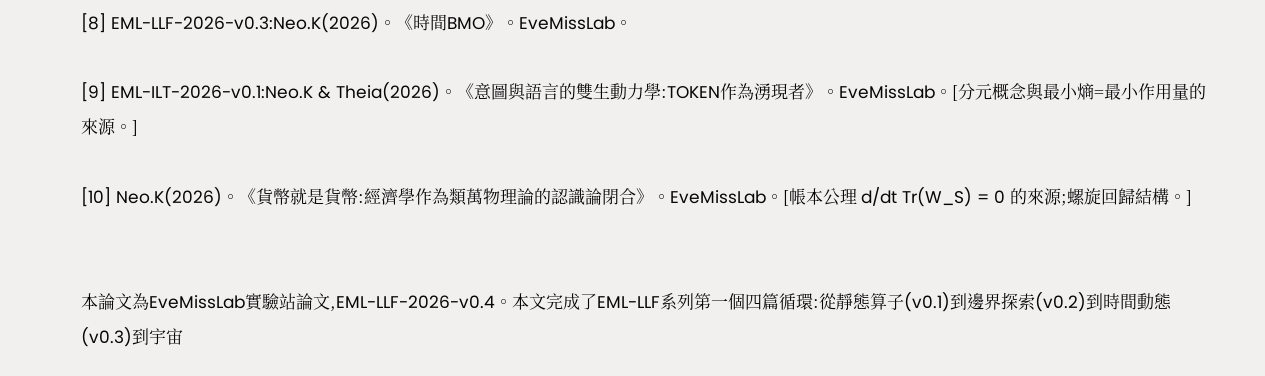[8] EML-LLF-2026-v0.3:Neo.K(2026)。《時間BMO》。EveMissLab。

[9] EML-ILT-2026-v0.1:Neo.K & Theia(2026)。《意圖與語言的雙生動力學:TOKEN作為湧現者》。EveMissLab。[分元概念與最小熵=最小作用量的來源。]

[10] Neo.K(2026)。《貨幣就是貨幣:經濟學作為類萬物理論的認識論閉合》。EveMissLab。[帳本公理 d/dt Tr(W_S) = 0 的來源;螺旋回歸結構。]


本論文為EveMissLab實驗站論文,EML-LLF-2026-v0.4。本文完成了EML-LLF系列第一個四篇循環:從靜態算子(v0.1)到邊界探索(v0.2)到時間動態(v0.3)到宇宙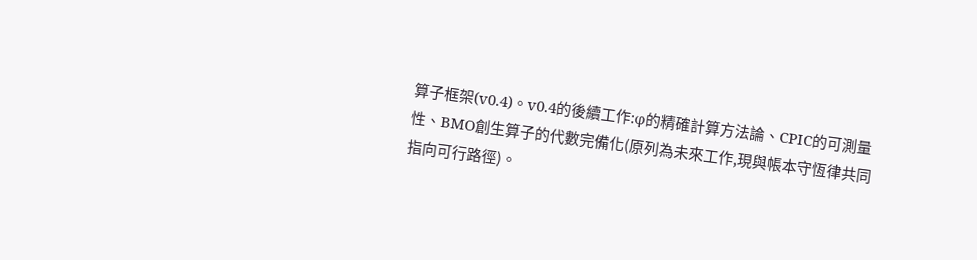算子框架(v0.4)。v0.4的後續工作:φ的精確計算方法論、CPIC的可測量性、BMO創生算子的代數完備化(原列為未來工作,現與帳本守恆律共同指向可行路徑)。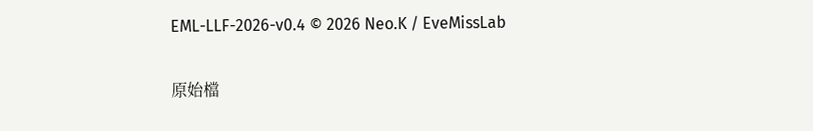EML-LLF-2026-v0.4 © 2026 Neo.K / EveMissLab

原始檔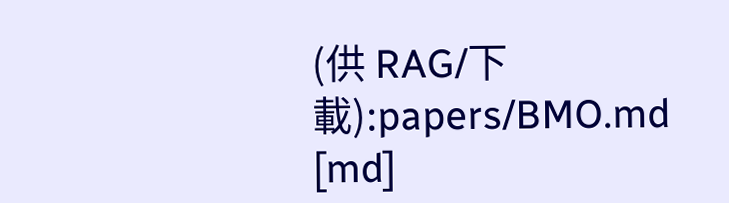(供 RAG/下載):papers/BMO.md [md]